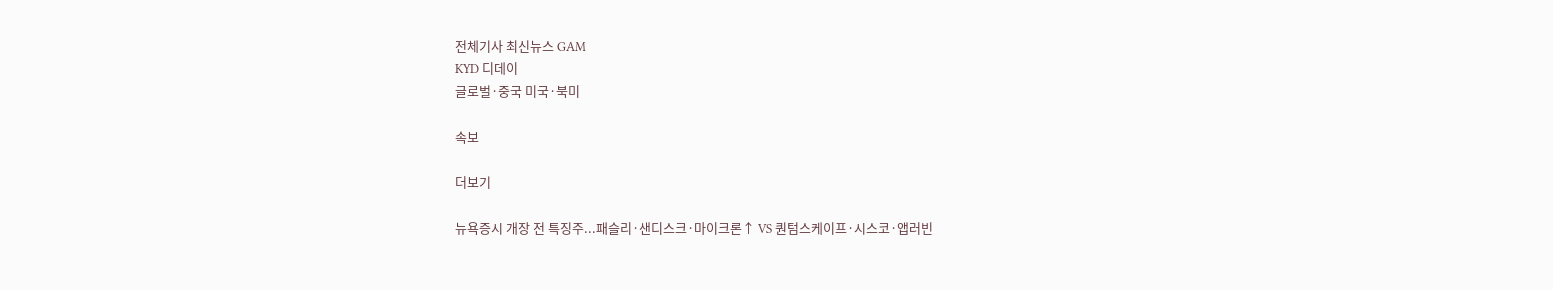전체기사 최신뉴스 GAM
KYD 디데이
글로벌·중국 미국·북미

속보

더보기

뉴욕증시 개장 전 특징주...패슬리·샌디스크·마이크론↑ VS 퀀텀스케이프·시스코·앱러빈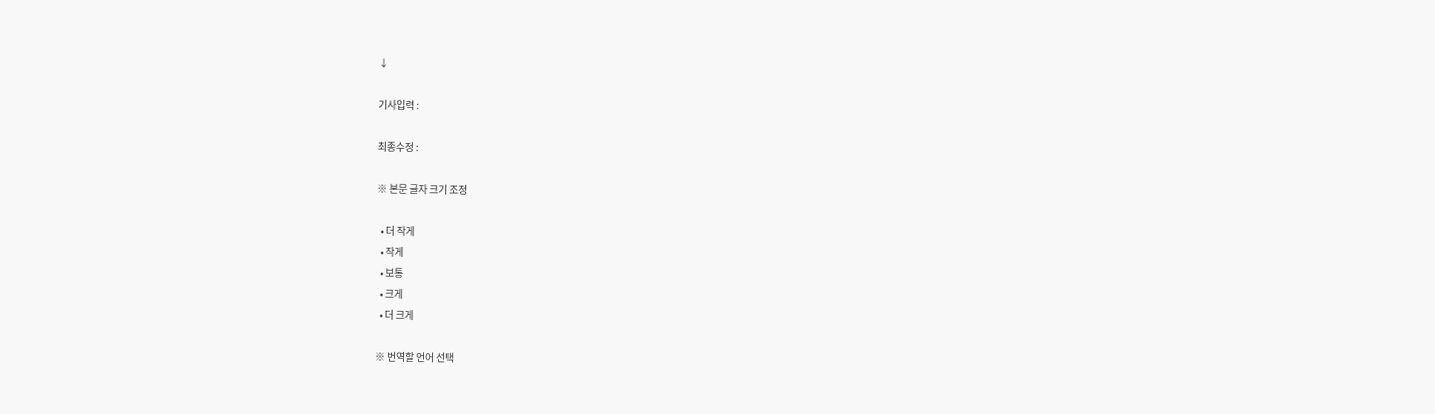↓

기사입력 :

최종수정 :

※ 본문 글자 크기 조정

  • 더 작게
  • 작게
  • 보통
  • 크게
  • 더 크게

※ 번역할 언어 선택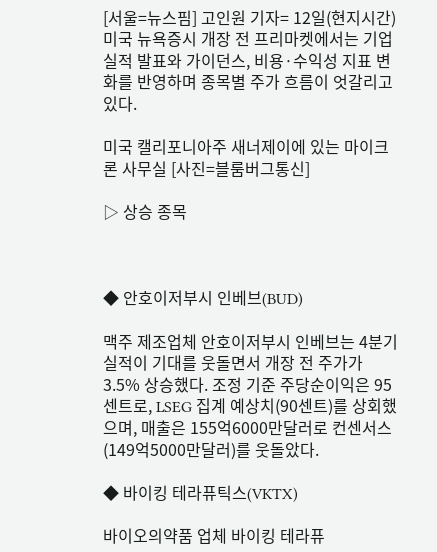[서울=뉴스핌] 고인원 기자= 12일(현지시간) 미국 뉴욕증시 개장 전 프리마켓에서는 기업 실적 발표와 가이던스, 비용·수익성 지표 변화를 반영하며 종목별 주가 흐름이 엇갈리고 있다.

미국 캘리포니아주 새너제이에 있는 마이크론 사무실 [사진=블룸버그통신]

▷ 상승 종목



◆ 안호이저부시 인베브(BUD)

맥주 제조업체 안호이저부시 인베브는 4분기 실적이 기대를 웃돌면서 개장 전 주가가 3.5% 상승했다. 조정 기준 주당순이익은 95센트로, LSEG 집계 예상치(90센트)를 상회했으며, 매출은 155억6000만달러로 컨센서스(149억5000만달러)를 웃돌았다.

◆ 바이킹 테라퓨틱스(VKTX)

바이오의약품 업체 바이킹 테라퓨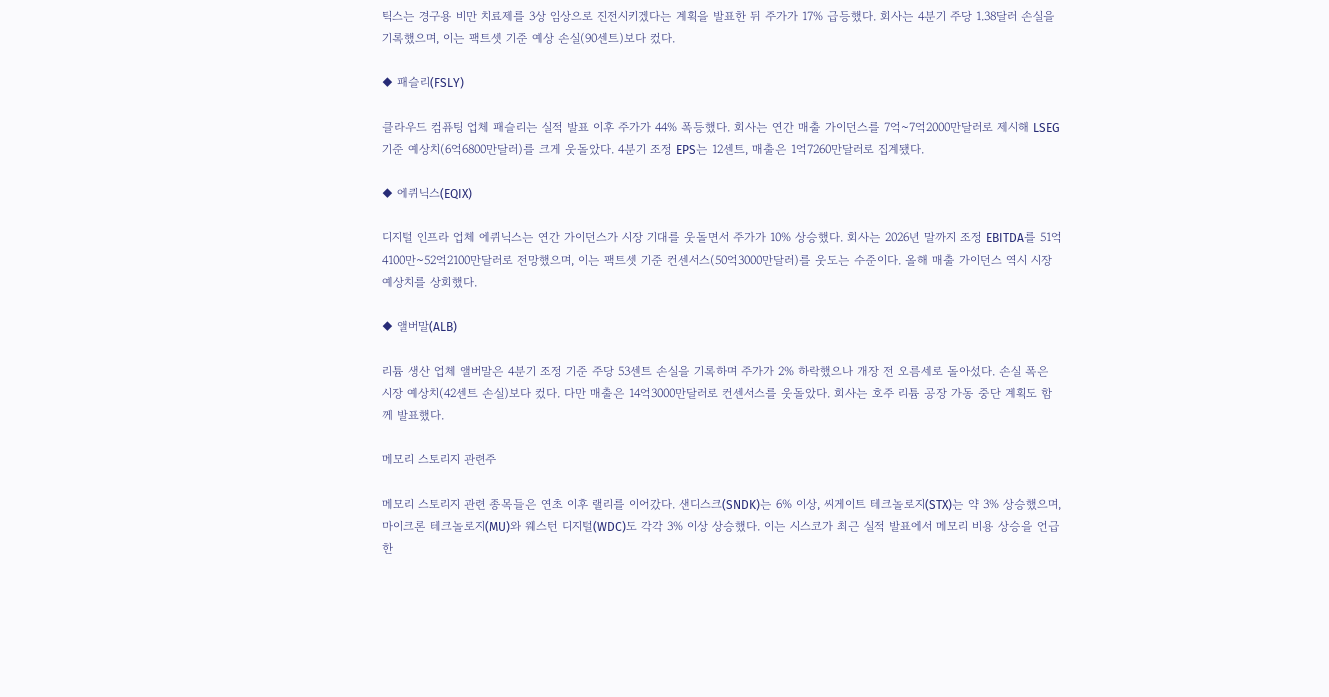틱스는 경구용 비만 치료제를 3상 임상으로 진전시키겠다는 계획을 발표한 뒤 주가가 17% 급등했다. 회사는 4분기 주당 1.38달러 손실을 기록했으며, 이는 팩트셋 기준 예상 손실(90센트)보다 컸다.

◆ 패슬리(FSLY)

클라우드 컴퓨팅 업체 패슬리는 실적 발표 이후 주가가 44% 폭등했다. 회사는 연간 매출 가이던스를 7억~7억2000만달러로 제시해 LSEG 기준 예상치(6억6800만달러)를 크게 웃돌았다. 4분기 조정 EPS는 12센트, 매출은 1억7260만달러로 집계됐다.

◆ 에퀴닉스(EQIX)

디지털 인프라 업체 에퀴닉스는 연간 가이던스가 시장 기대를 웃돌면서 주가가 10% 상승했다. 회사는 2026년 말까지 조정 EBITDA를 51억4100만~52억2100만달러로 전망했으며, 이는 팩트셋 기준 컨센서스(50억3000만달러)를 웃도는 수준이다. 올해 매출 가이던스 역시 시장 예상치를 상회했다.

◆ 앨버말(ALB)

리튬 생산 업체 앨버말은 4분기 조정 기준 주당 53센트 손실을 기록하며 주가가 2% 하락했으나 개장 전 오름세로 돌아섰다. 손실 폭은 시장 예상치(42센트 손실)보다 컸다. 다만 매출은 14억3000만달러로 컨센서스를 웃돌았다. 회사는 호주 리튬 공장 가동 중단 계획도 함께 발표했다.

메모리 스토리지 관련주

메모리 스토리지 관련 종목들은 연초 이후 랠리를 이어갔다. 샌디스크(SNDK)는 6% 이상, 씨게이트 테크놀로지(STX)는 약 3% 상승했으며, 마이크론 테크놀로지(MU)와 웨스턴 디지털(WDC)도 각각 3% 이상 상승했다. 이는 시스코가 최근 실적 발표에서 메모리 비용 상승을 언급한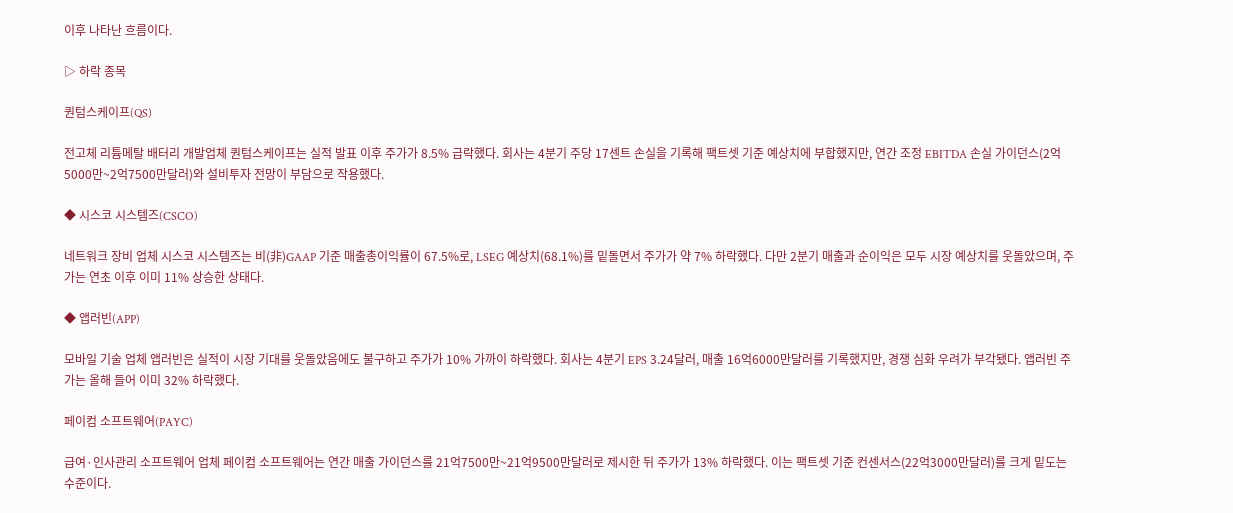이후 나타난 흐름이다.

▷ 하락 종목

퀀텀스케이프(QS)

전고체 리튬메탈 배터리 개발업체 퀀텀스케이프는 실적 발표 이후 주가가 8.5% 급락했다. 회사는 4분기 주당 17센트 손실을 기록해 팩트셋 기준 예상치에 부합했지만, 연간 조정 EBITDA 손실 가이던스(2억5000만~2억7500만달러)와 설비투자 전망이 부담으로 작용했다.

◆ 시스코 시스템즈(CSCO)

네트워크 장비 업체 시스코 시스템즈는 비(非)GAAP 기준 매출총이익률이 67.5%로, LSEG 예상치(68.1%)를 밑돌면서 주가가 약 7% 하락했다. 다만 2분기 매출과 순이익은 모두 시장 예상치를 웃돌았으며, 주가는 연초 이후 이미 11% 상승한 상태다.

◆ 앱러빈(APP)

모바일 기술 업체 앱러빈은 실적이 시장 기대를 웃돌았음에도 불구하고 주가가 10% 가까이 하락했다. 회사는 4분기 EPS 3.24달러, 매출 16억6000만달러를 기록했지만, 경쟁 심화 우려가 부각됐다. 앱러빈 주가는 올해 들어 이미 32% 하락했다.

페이컴 소프트웨어(PAYC)

급여·인사관리 소프트웨어 업체 페이컴 소프트웨어는 연간 매출 가이던스를 21억7500만~21억9500만달러로 제시한 뒤 주가가 13% 하락했다. 이는 팩트셋 기준 컨센서스(22억3000만달러)를 크게 밑도는 수준이다.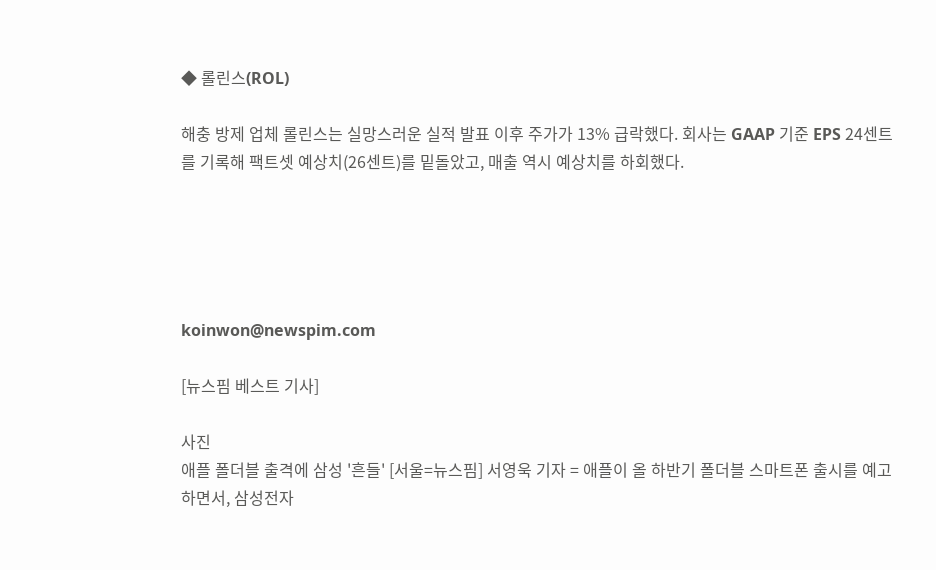◆ 롤린스(ROL)

해충 방제 업체 롤린스는 실망스러운 실적 발표 이후 주가가 13% 급락했다. 회사는 GAAP 기준 EPS 24센트를 기록해 팩트셋 예상치(26센트)를 밑돌았고, 매출 역시 예상치를 하회했다.





koinwon@newspim.com

[뉴스핌 베스트 기사]

사진
애플 폴더블 출격에 삼성 '흔들' [서울=뉴스핌] 서영욱 기자 = 애플이 올 하반기 폴더블 스마트폰 출시를 예고하면서, 삼성전자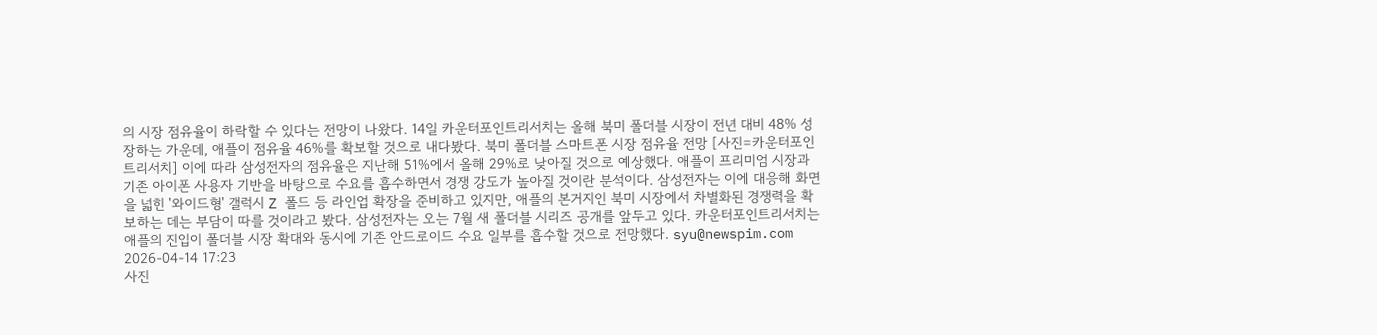의 시장 점유율이 하락할 수 있다는 전망이 나왔다. 14일 카운터포인트리서치는 올해 북미 폴더블 시장이 전년 대비 48% 성장하는 가운데, 애플이 점유율 46%를 확보할 것으로 내다봤다. 북미 폴더블 스마트폰 시장 점유율 전망 [사진=카운터포인트리서치] 이에 따라 삼성전자의 점유율은 지난해 51%에서 올해 29%로 낮아질 것으로 예상했다. 애플이 프리미엄 시장과 기존 아이폰 사용자 기반을 바탕으로 수요를 흡수하면서 경쟁 강도가 높아질 것이란 분석이다. 삼성전자는 이에 대응해 화면을 넓힌 '와이드형' 갤럭시 Z 폴드 등 라인업 확장을 준비하고 있지만, 애플의 본거지인 북미 시장에서 차별화된 경쟁력을 확보하는 데는 부담이 따를 것이라고 봤다. 삼성전자는 오는 7월 새 폴더블 시리즈 공개를 앞두고 있다. 카운터포인트리서치는 애플의 진입이 폴더블 시장 확대와 동시에 기존 안드로이드 수요 일부를 흡수할 것으로 전망했다. syu@newspim.com 2026-04-14 17:23
사진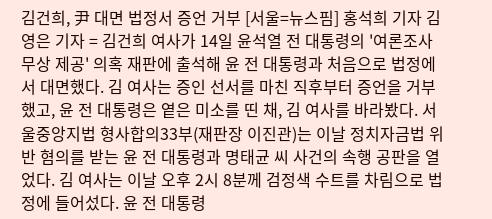김건희, 尹 대면 법정서 증언 거부 [서울=뉴스핌] 홍석희 기자 김영은 기자 = 김건희 여사가 14일 윤석열 전 대통령의 '여론조사 무상 제공' 의혹 재판에 출석해 윤 전 대통령과 처음으로 법정에서 대면했다. 김 여사는 증인 선서를 마친 직후부터 증언을 거부했고, 윤 전 대통령은 옅은 미소를 띤 채, 김 여사를 바라봤다. 서울중앙지법 형사합의33부(재판장 이진관)는 이날 정치자금법 위반 혐의를 받는 윤 전 대통령과 명태균 씨 사건의 속행 공판을 열었다. 김 여사는 이날 오후 2시 8분께 검정색 수트를 차림으로 법정에 들어섰다. 윤 전 대통령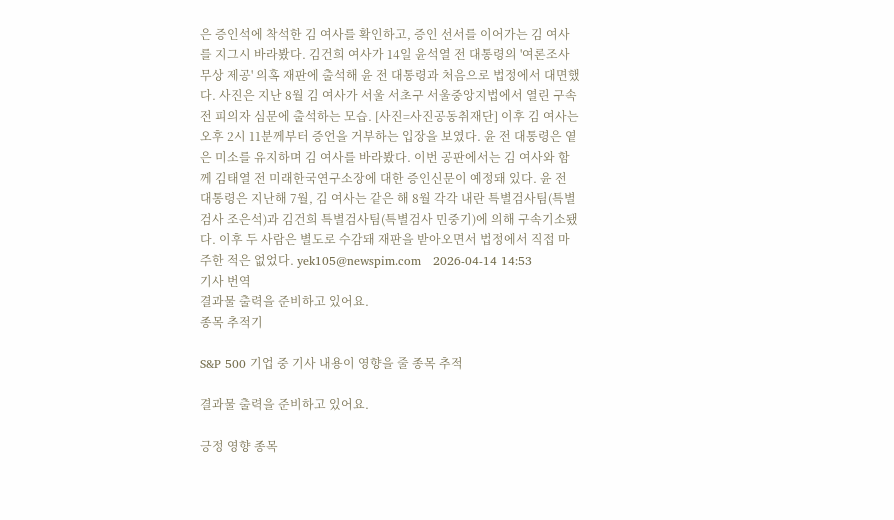은 증인석에 착석한 김 여사를 확인하고, 증인 선서를 이어가는 김 여사를 지그시 바라봤다. 김건희 여사가 14일 윤석열 전 대통령의 '여론조사 무상 제공' 의혹 재판에 출석해 윤 전 대통령과 처음으로 법정에서 대면했다. 사진은 지난 8월 김 여사가 서울 서초구 서울중앙지법에서 열린 구속 전 피의자 심문에 출석하는 모습. [사진=사진공동취재단] 이후 김 여사는 오후 2시 11분께부터 증언을 거부하는 입장을 보였다. 윤 전 대통령은 옅은 미소를 유지하며 김 여사를 바라봤다. 이번 공판에서는 김 여사와 함께 김태열 전 미래한국연구소장에 대한 증인신문이 예정돼 있다. 윤 전 대통령은 지난해 7월, 김 여사는 같은 해 8월 각각 내란 특별검사팀(특별검사 조은석)과 김건희 특별검사팀(특별검사 민중기)에 의해 구속기소됐다. 이후 두 사람은 별도로 수감돼 재판을 받아오면서 법정에서 직접 마주한 적은 없었다. yek105@newspim.com   2026-04-14 14:53
기사 번역
결과물 출력을 준비하고 있어요.
종목 추적기

S&P 500 기업 중 기사 내용이 영향을 줄 종목 추적

결과물 출력을 준비하고 있어요.

긍정 영향 종목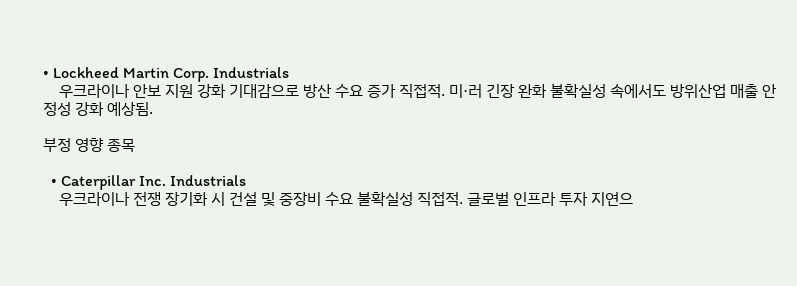• Lockheed Martin Corp. Industrials
    우크라이나 안보 지원 강화 기대감으로 방산 수요 증가 직접적. 미·러 긴장 완화 불확실성 속에서도 방위산업 매출 안정성 강화 예상됨.

부정 영향 종목

  • Caterpillar Inc. Industrials
    우크라이나 전쟁 장기화 시 건설 및 중장비 수요 불확실성 직접적. 글로벌 인프라 투자 지연으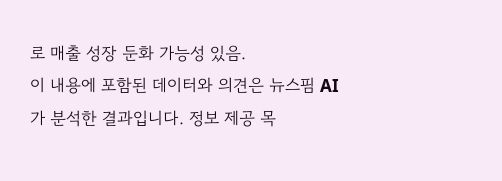로 매출 성장 둔화 가능성 있음.
이 내용에 포함된 데이터와 의견은 뉴스핌 AI가 분석한 결과입니다. 정보 제공 목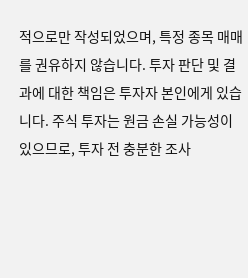적으로만 작성되었으며, 특정 종목 매매를 권유하지 않습니다. 투자 판단 및 결과에 대한 책임은 투자자 본인에게 있습니다. 주식 투자는 원금 손실 가능성이 있으므로, 투자 전 충분한 조사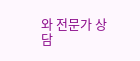와 전문가 상담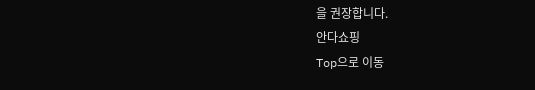을 권장합니다.
안다쇼핑
Top으로 이동